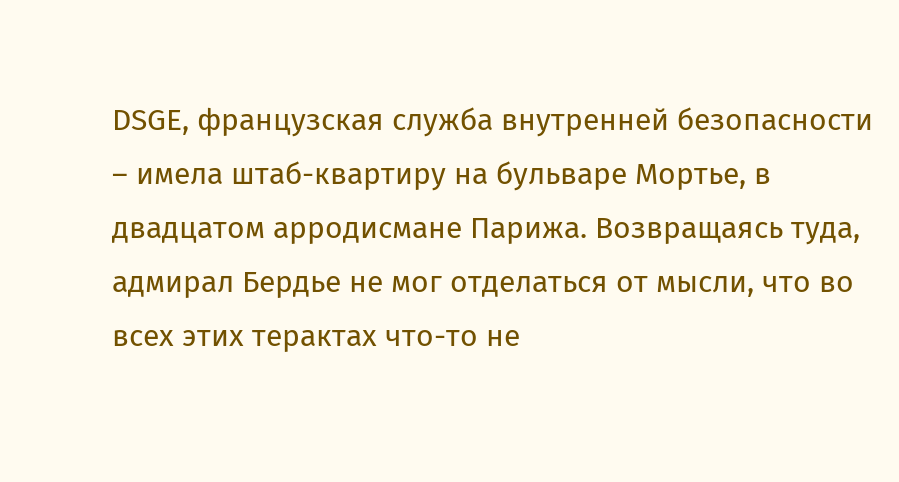DSGE, французская служба внутренней безопасности – имела штаб-квартиру на бульваре Мортье, в двадцатом арродисмане Парижа. Возвращаясь туда, адмирал Бердье не мог отделаться от мысли, что во всех этих терактах что-то не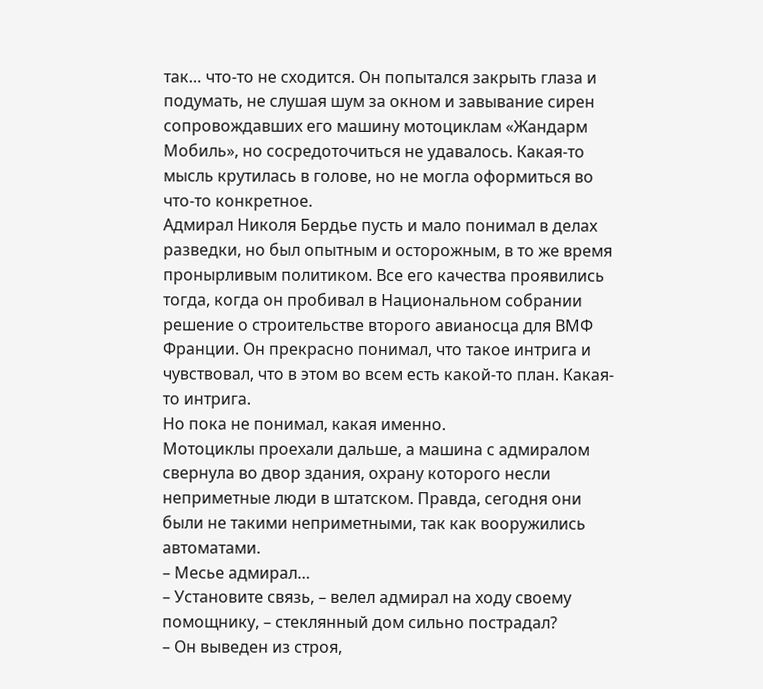так… что-то не сходится. Он попытался закрыть глаза и подумать, не слушая шум за окном и завывание сирен сопровождавших его машину мотоциклам «Жандарм Мобиль», но сосредоточиться не удавалось. Какая-то мысль крутилась в голове, но не могла оформиться во что-то конкретное.
Адмирал Николя Бердье пусть и мало понимал в делах разведки, но был опытным и осторожным, в то же время пронырливым политиком. Все его качества проявились тогда, когда он пробивал в Национальном собрании решение о строительстве второго авианосца для ВМФ Франции. Он прекрасно понимал, что такое интрига и чувствовал, что в этом во всем есть какой-то план. Какая-то интрига.
Но пока не понимал, какая именно.
Мотоциклы проехали дальше, а машина с адмиралом свернула во двор здания, охрану которого несли неприметные люди в штатском. Правда, сегодня они были не такими неприметными, так как вооружились автоматами.
– Месье адмирал…
– Установите связь, – велел адмирал на ходу своему помощнику, – стеклянный дом сильно пострадал?
– Он выведен из строя,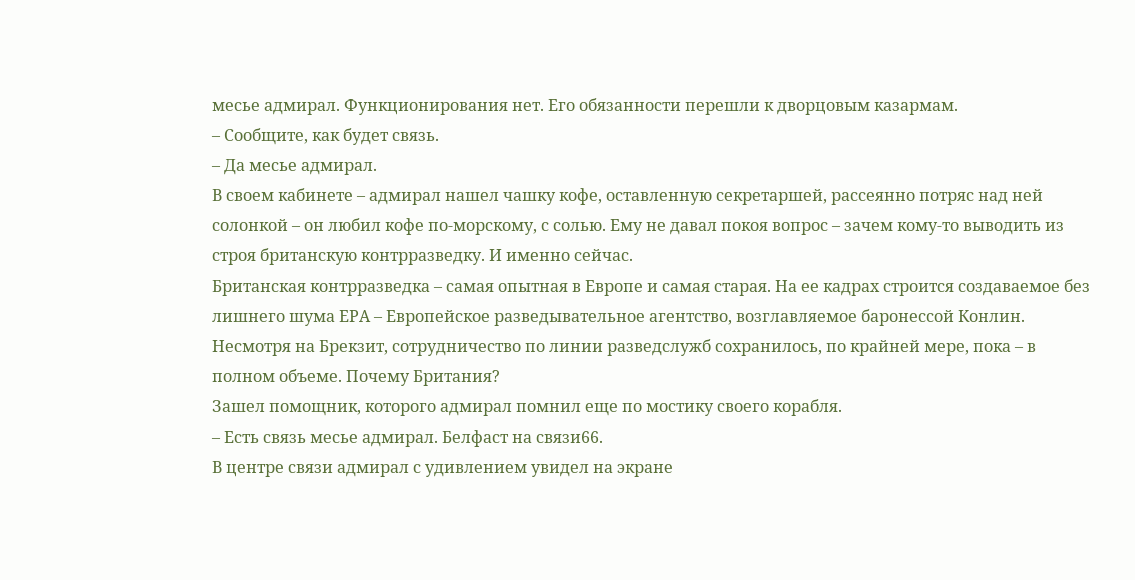месье адмирал. Функционирования нет. Его обязанности перешли к дворцовым казармам.
– Сообщите, как будет связь.
– Да месье адмирал.
В своем кабинете – адмирал нашел чашку кофе, оставленную секретаршей, рассеянно потряс над ней солонкой – он любил кофе по-морскому, с солью. Ему не давал покоя вопрос – зачем кому-то выводить из строя британскую контрразведку. И именно сейчас.
Британская контрразведка – самая опытная в Европе и самая старая. На ее кадрах строится создаваемое без лишнего шума ЕРА – Европейское разведывательное агентство, возглавляемое баронессой Конлин. Несмотря на Брекзит, сотрудничество по линии разведслужб сохранилось, по крайней мере, пока – в полном объеме. Почему Британия?
Зашел помощник, которого адмирал помнил еще по мостику своего корабля.
– Есть связь месье адмирал. Белфаст на связи66.
В центре связи адмирал с удивлением увидел на экране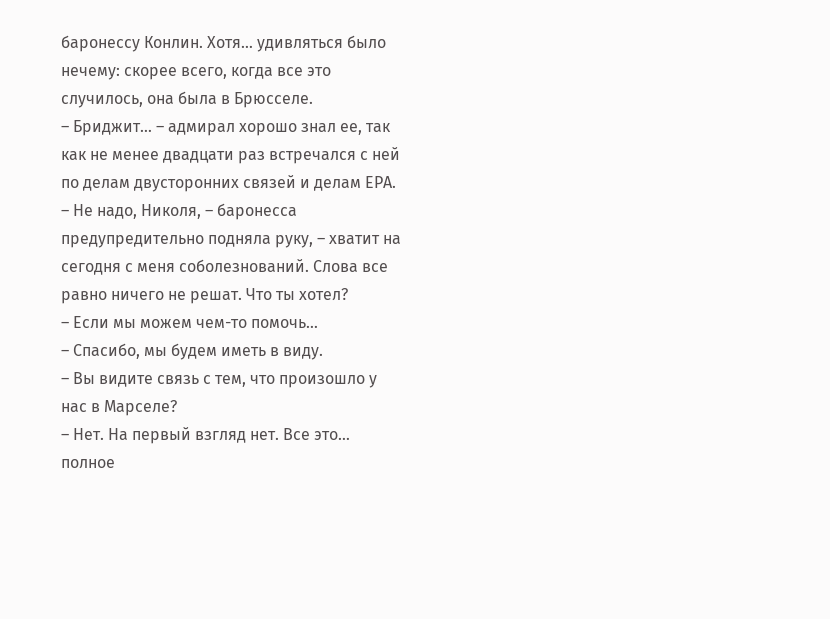баронессу Конлин. Хотя… удивляться было нечему: скорее всего, когда все это случилось, она была в Брюсселе.
– Бриджит… – адмирал хорошо знал ее, так как не менее двадцати раз встречался с ней по делам двусторонних связей и делам ЕРА.
– Не надо, Николя, – баронесса предупредительно подняла руку, – хватит на сегодня с меня соболезнований. Слова все равно ничего не решат. Что ты хотел?
– Если мы можем чем-то помочь…
– Спасибо, мы будем иметь в виду.
– Вы видите связь с тем, что произошло у нас в Марселе?
– Нет. На первый взгляд нет. Все это… полное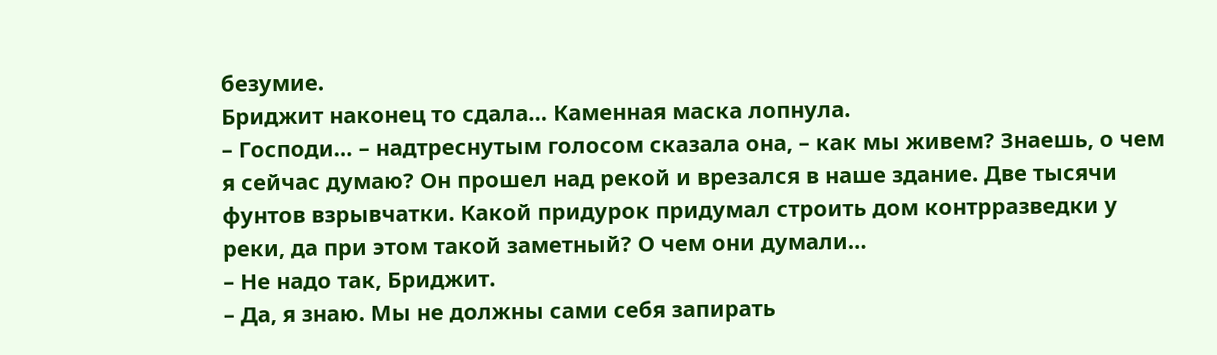безумие.
Бриджит наконец то сдала… Каменная маска лопнула.
– Господи… – надтреснутым голосом сказала она, – как мы живем? Знаешь, о чем я сейчас думаю? Он прошел над рекой и врезался в наше здание. Две тысячи фунтов взрывчатки. Какой придурок придумал строить дом контрразведки у реки, да при этом такой заметный? О чем они думали…
– Не надо так, Бриджит.
– Да, я знаю. Мы не должны сами себя запирать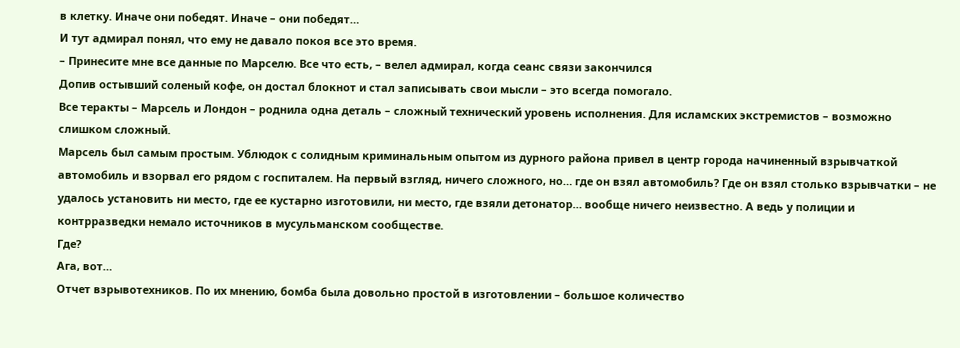в клетку. Иначе они победят. Иначе – они победят…
И тут адмирал понял, что ему не давало покоя все это время.
– Принесите мне все данные по Марселю. Все что есть, – велел адмирал, когда сеанс связи закончился
Допив остывший соленый кофе, он достал блокнот и стал записывать свои мысли – это всегда помогало.
Все теракты – Марсель и Лондон – роднила одна деталь – сложный технический уровень исполнения. Для исламских экстремистов – возможно слишком сложный.
Марсель был самым простым. Ублюдок с солидным криминальным опытом из дурного района привел в центр города начиненный взрывчаткой автомобиль и взорвал его рядом с госпиталем. На первый взгляд, ничего сложного, но… где он взял автомобиль? Где он взял столько взрывчатки – не удалось установить ни место, где ее кустарно изготовили, ни место, где взяли детонатор… вообще ничего неизвестно. А ведь у полиции и контрразведки немало источников в мусульманском сообществе.
Где?
Ага, вот…
Отчет взрывотехников. По их мнению, бомба была довольно простой в изготовлении – большое количество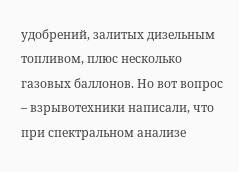удобрений, залитых дизельным топливом, плюс несколько газовых баллонов. Но вот вопрос – взрывотехники написали, что при спектральном анализе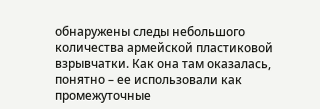обнаружены следы небольшого количества армейской пластиковой взрывчатки. Как она там оказалась, понятно – ее использовали как промежуточные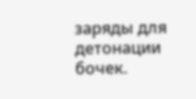заряды для детонации бочек.